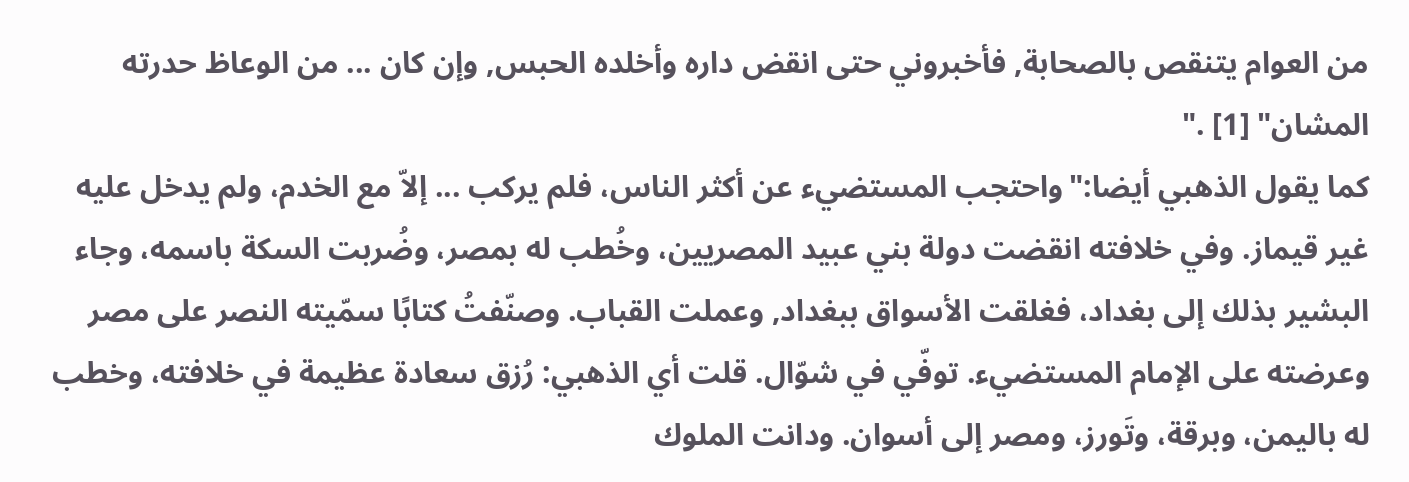من العوام يتنقص بالصحابة, فأخبروني حتى انقض داره وأخلده الحبس, وإن كان ... من الوعاظ حدرته المشان" [1] ."
كما يقول الذهبي أيضا:"واحتجب المستضيء عن أكثر الناس، فلم يركب ... إلاّ مع الخدم، ولم يدخل عليه غير قيماز. وفي خلافته انقضت دولة بني عبيد المصريين، وخُطب له بمصر، وضُربت السكة باسمه، وجاء البشير بذلك إلى بغداد، فغلقت الأسواق ببغداد, وعملت القباب. وصنّفتُ كتابًا سمّيته النصر على مصر وعرضته على الإمام المستضيء. توفّي في شوّال. قلت أي الذهبي: رُزق سعادة عظيمة في خلافته، وخطب له باليمن، وبرقة، وتَورز، ومصر إلى أسوان. ودانت الملوك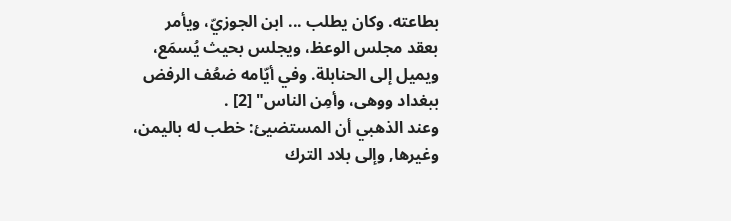بطاعته. وكان يطلب ... ابن الجوزيّ، ويأمر بعقد مجلس الوعظ، ويجلس بحيث يُسمَع، ويميل إلى الحنابلة. وفي أيّامه ضعُف الرفض ببغداد ووهى، وأمِن الناس" [2] .
وعند الذهبي أن المستضيئ: خطب له باليمن، وغيرها, وإلى بلاد الترك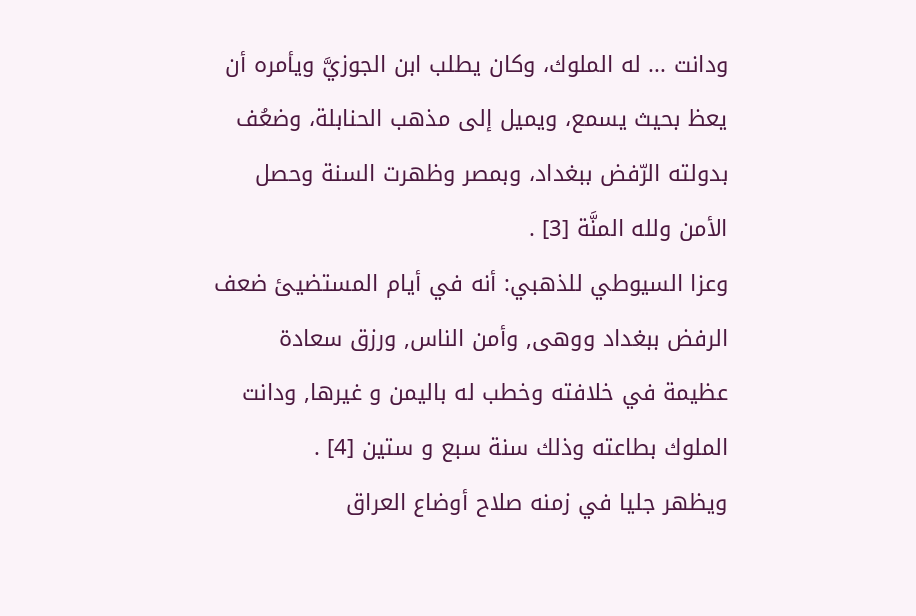ودانت ... له الملوك، وكان يطلب ابن الجوزيَّ ويأمره أن يعظ بحيث يسمع، ويميل إلى مذهب الحنابلة، وضعُف بدولته الرّفض ببغداد، وبمصر وظهرت السنة وحصل الأمن ولله المنَّة [3] .
وعزا السيوطي للذهبي: أنه في أيام المستضيئ ضعف الرفض ببغداد ووهى, وأمن الناس, ورزق سعادة عظيمة في خلافته وخطب له باليمن و غيرها, ودانت الملوك بطاعته وذلك سنة سبع و ستين [4] .
ويظهر جليا في زمنه صلاح أوضاع العراق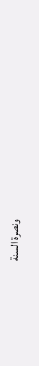ونصرة السنة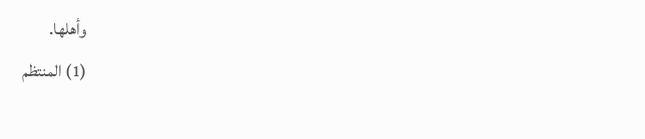وأهلها.
(1) المنتظم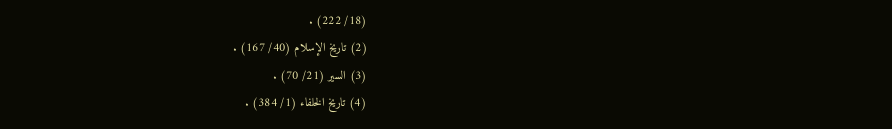(18/ 222) .
(2) تاريخ الإسلام (40/ 167) .
(3) السير (21/ 70) .
(4) تاريخ الخلفاء (1/ 384) .